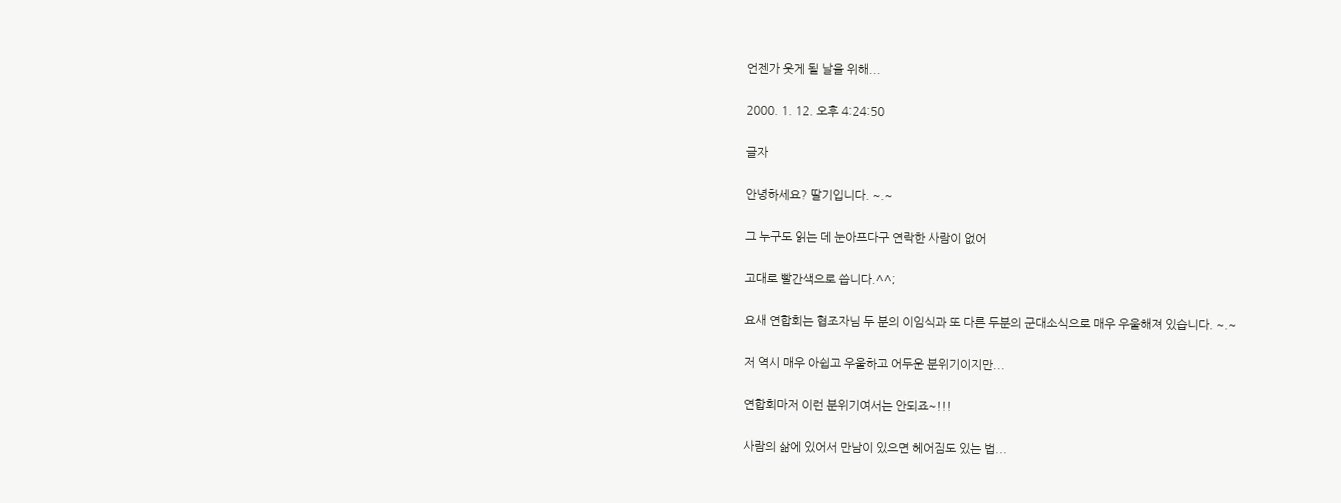언젠가 웃게 될 날을 위해...

2000. 1. 12. 오후 4:24:50

글자

안녕하세요? 딸기입니다. ~.~

그 누구도 읽는 데 눈아프다구 연락한 사람이 없어

고대로 빨간색으로 씁니다.^^;

요새 연합회는 협조자님 두 분의 이임식과 또 다른 두분의 군대소식으로 매우 우울해져 있습니다. ~.~

저 역시 매우 아쉽고 우울하고 어두운 분위기이지만...

연합회마저 이런 분위기여서는 안되죠~!!!

사람의 삶에 있어서 만남이 있으면 헤어짐도 있는 법...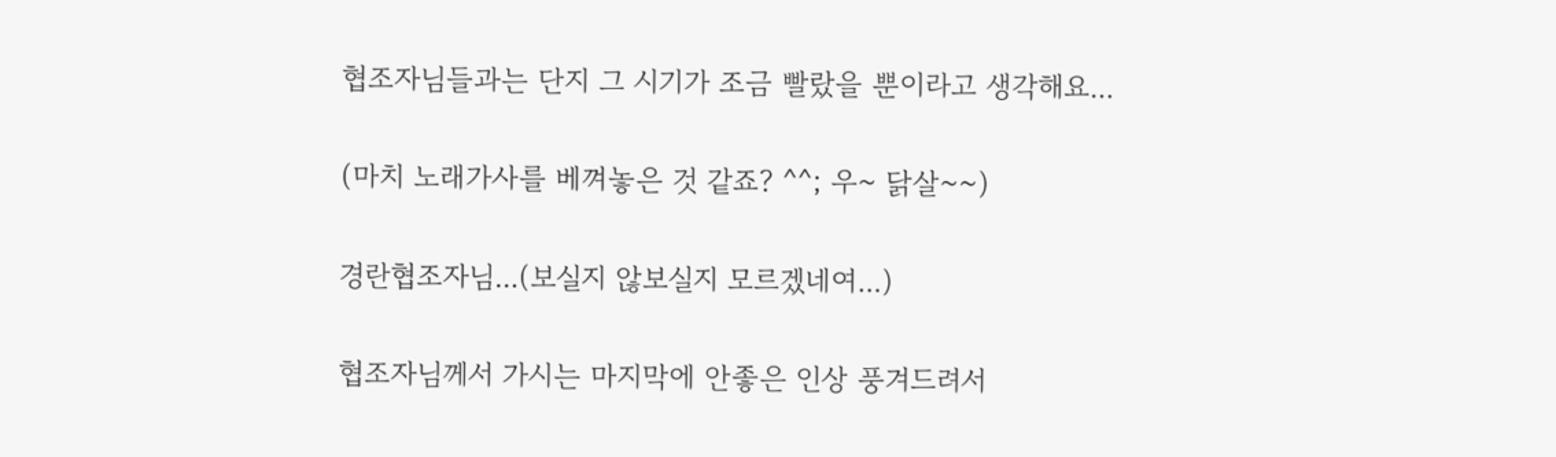협조자님들과는 단지 그 시기가 조금 빨랐을 뿐이라고 생각해요...

(마치 노래가사를 베껴놓은 것 같죠? ^^; 우~ 닭살~~)

경란협조자님...(보실지 않보실지 모르겠네여...)

협조자님께서 가시는 마지막에 안좋은 인상 풍겨드려서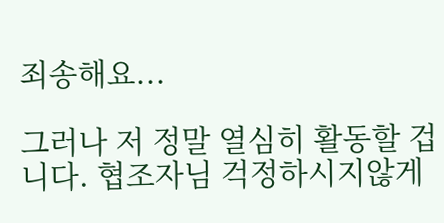죄송해요...

그러나 저 정말 열심히 활동할 겁니다. 협조자님 걱정하시지않게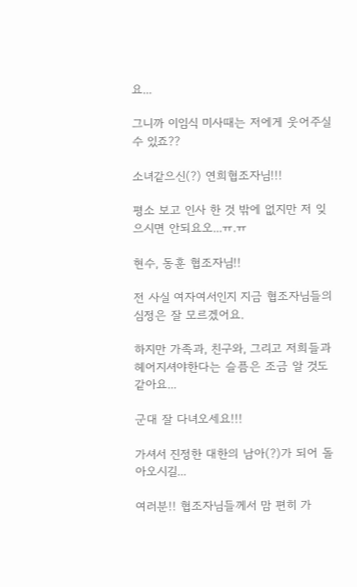요...

그니까 이임식 미사때는 저에게 웃어주실 수 있죠??

소녀같으신(?) 연희협조자님!!!

평소 보고 인사 한 것 밖에 없지만 저 잊으시면 안되요오...ㅠ.ㅠ

현수, 동훈 협조자님!!

전 사실 여자여서인지 지금 협조자님들의 심정은 잘 모르겠어요.

하지만 가족과, 친구와, 그리고 저희들과 헤어지셔야한다는 슬픔은 조금 알 것도 같아요...

군대 잘 다녀오세요!!!

가셔서 진정한 대한의 남아(?)가 되어 돌아오시길...

여러분!! 협조자님들께서 맘 편히 가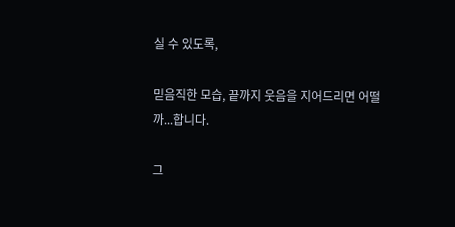실 수 있도록,

믿음직한 모습, 끝까지 웃음을 지어드리면 어떨까...합니다.

그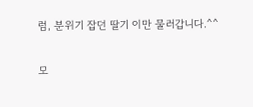럼, 분위기 잡던 딸기 이만 물러갑니다.^^

모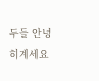두들 안녕히계세요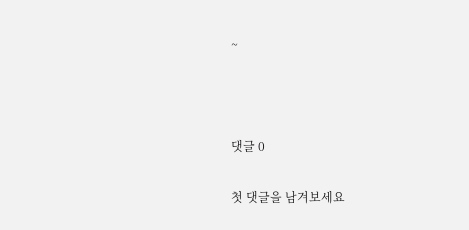~



댓글 0

첫 댓글을 남겨보세요